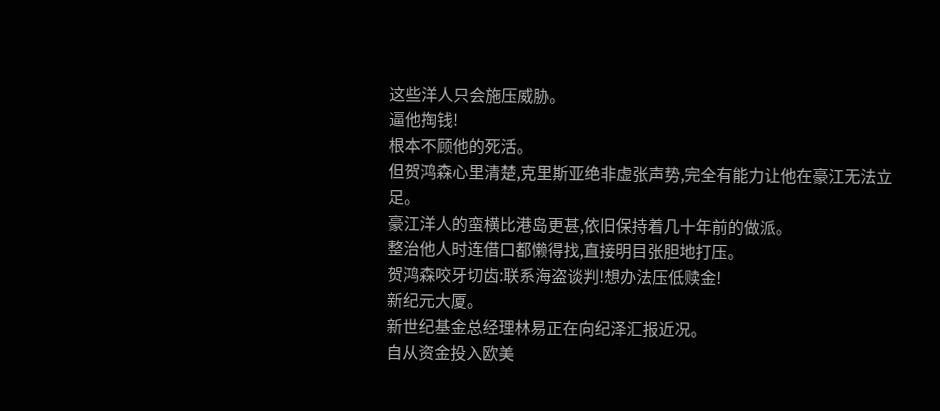这些洋人只会施压威胁。
逼他掏钱!
根本不顾他的死活。
但贺鸿森心里清楚,克里斯亚绝非虚张声势,完全有能力让他在豪江无法立足。
豪江洋人的蛮横比港岛更甚,依旧保持着几十年前的做派。
整治他人时连借口都懒得找,直接明目张胆地打压。
贺鸿森咬牙切齿:联系海盗谈判!想办法压低赎金!
新纪元大厦。
新世纪基金总经理林易正在向纪泽汇报近况。
自从资金投入欧美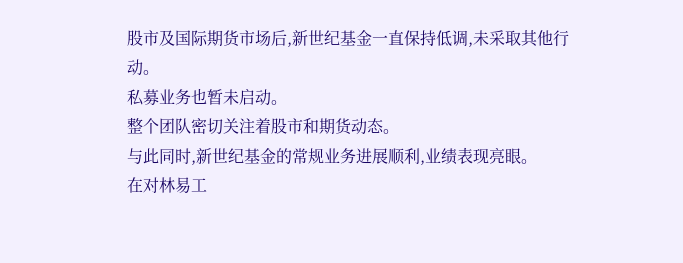股市及国际期货市场后,新世纪基金一直保持低调,未采取其他行动。
私募业务也暂未启动。
整个团队密切关注着股市和期货动态。
与此同时,新世纪基金的常规业务进展顺利,业绩表现亮眼。
在对林易工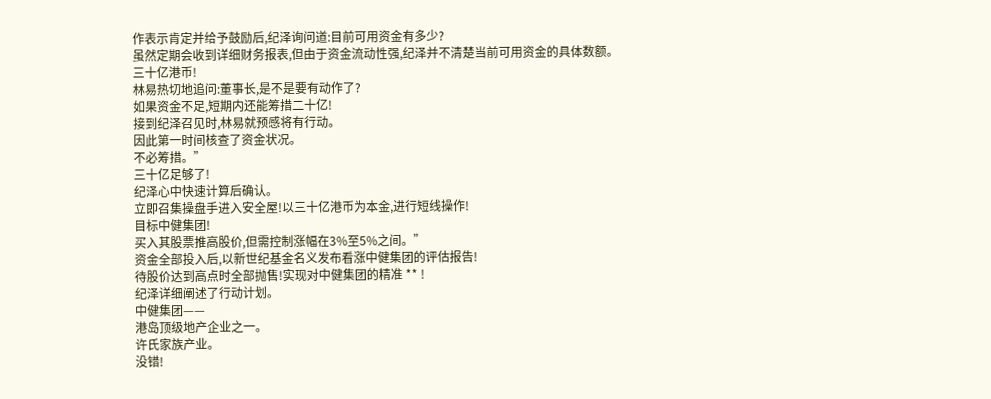作表示肯定并给予鼓励后,纪泽询问道:目前可用资金有多少?
虽然定期会收到详细财务报表,但由于资金流动性强,纪泽并不清楚当前可用资金的具体数额。
三十亿港币!
林易热切地追问:董事长,是不是要有动作了?
如果资金不足,短期内还能筹措二十亿!
接到纪泽召见时,林易就预感将有行动。
因此第一时间核查了资金状况。
不必筹措。”
三十亿足够了!
纪泽心中快速计算后确认。
立即召集操盘手进入安全屋!以三十亿港币为本金,进行短线操作!
目标中健集团!
买入其股票推高股价,但需控制涨幅在3%至5%之间。”
资金全部投入后,以新世纪基金名义发布看涨中健集团的评估报告!
待股价达到高点时全部抛售!实现对中健集团的精准 ** !
纪泽详细阐述了行动计划。
中健集团——
港岛顶级地产企业之一。
许氏家族产业。
没错!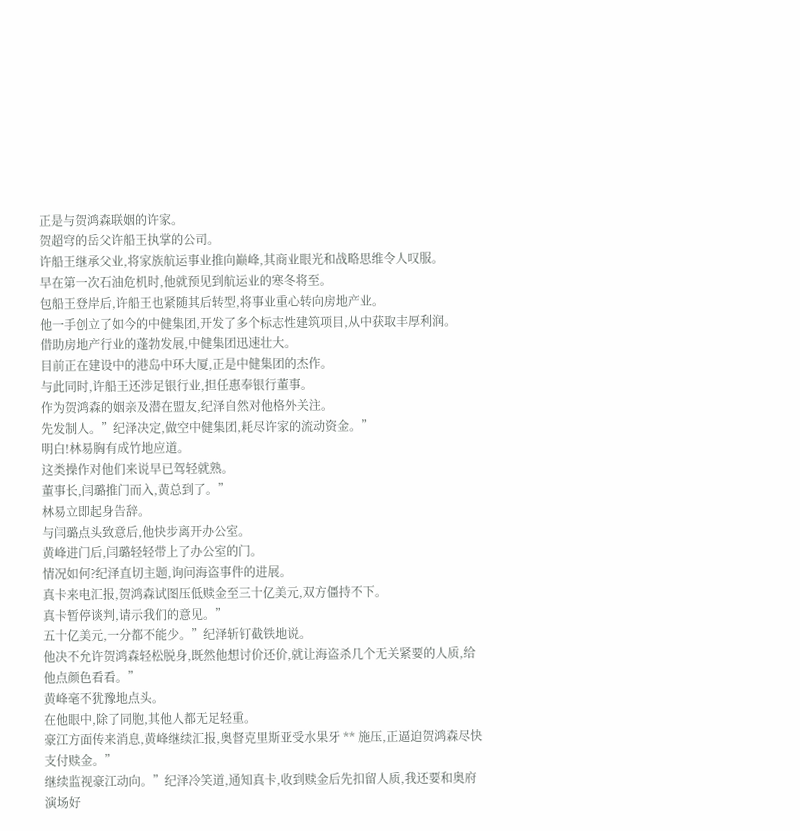正是与贺鸿森联姻的许家。
贺超穹的岳父许船王执掌的公司。
许船王继承父业,将家族航运事业推向巅峰,其商业眼光和战略思维令人叹服。
早在第一次石油危机时,他就预见到航运业的寒冬将至。
包船王登岸后,许船王也紧随其后转型,将事业重心转向房地产业。
他一手创立了如今的中健集团,开发了多个标志性建筑项目,从中获取丰厚利润。
借助房地产行业的蓬勃发展,中健集团迅速壮大。
目前正在建设中的港岛中环大厦,正是中健集团的杰作。
与此同时,许船王还涉足银行业,担任惠奉银行董事。
作为贺鸿森的姻亲及潜在盟友,纪泽自然对他格外关注。
先发制人。”纪泽决定,做空中健集团,耗尽许家的流动资金。”
明白!林易胸有成竹地应道。
这类操作对他们来说早已驾轻就熟。
董事长,闫璐推门而入,黄总到了。”
林易立即起身告辞。
与闫璐点头致意后,他快步离开办公室。
黄峰进门后,闫璐轻轻带上了办公室的门。
情况如何?纪泽直切主题,询问海盗事件的进展。
真卡来电汇报,贺鸿森试图压低赎金至三十亿美元,双方僵持不下。
真卡暂停谈判,请示我们的意见。”
五十亿美元,一分都不能少。”纪泽斩钉截铁地说。
他决不允许贺鸿森轻松脱身,既然他想讨价还价,就让海盗杀几个无关紧要的人质,给他点颜色看看。”
黄峰毫不犹豫地点头。
在他眼中,除了同胞,其他人都无足轻重。
豪江方面传来消息,黄峰继续汇报,奥督克里斯亚受水果牙 ** 施压,正逼迫贺鸿森尽快支付赎金。”
继续监视豪江动向。”纪泽冷笑道,通知真卡,收到赎金后先扣留人质,我还要和奥府演场好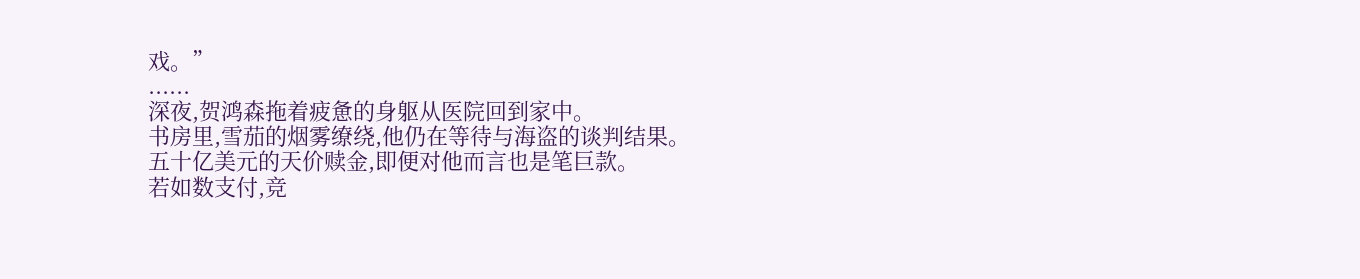戏。”
......
深夜,贺鸿森拖着疲惫的身躯从医院回到家中。
书房里,雪茄的烟雾缭绕,他仍在等待与海盗的谈判结果。
五十亿美元的天价赎金,即便对他而言也是笔巨款。
若如数支付,竞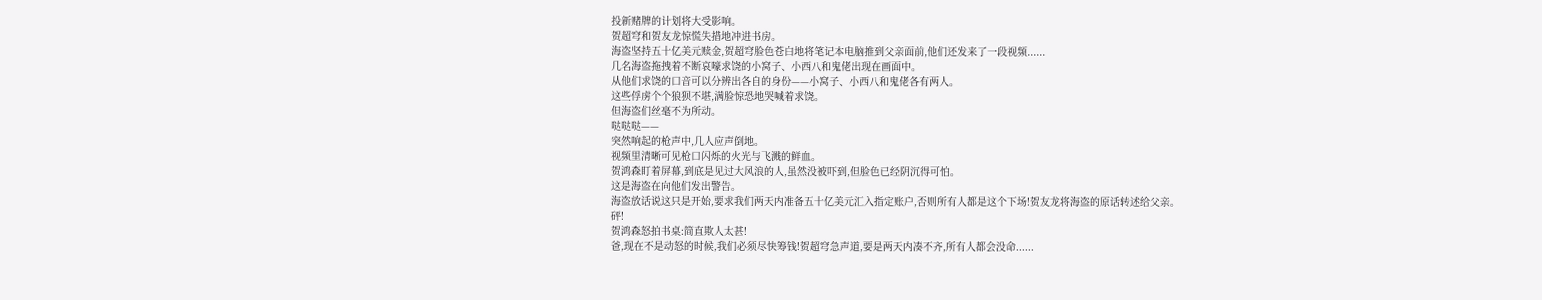投新赌牌的计划将大受影响。
贺超穹和贺友龙惊慌失措地冲进书房。
海盗坚持五十亿美元赎金,贺超穹脸色苍白地将笔记本电脑推到父亲面前,他们还发来了一段视频......
几名海盗拖拽着不断哀嚎求饶的小窝子、小西八和鬼佬出现在画面中。
从他们求饶的口音可以分辨出各自的身份——小窝子、小西八和鬼佬各有两人。
这些俘虏个个狼狈不堪,满脸惊恐地哭喊着求饶。
但海盗们丝毫不为所动。
哒哒哒——
突然响起的枪声中,几人应声倒地。
视频里清晰可见枪口闪烁的火光与飞溅的鲜血。
贺鸿森盯着屏幕,到底是见过大风浪的人,虽然没被吓到,但脸色已经阴沉得可怕。
这是海盗在向他们发出警告。
海盗放话说这只是开始,要求我们两天内准备五十亿美元汇入指定账户,否则所有人都是这个下场!贺友龙将海盗的原话转述给父亲。
砰!
贺鸿森怒拍书桌:简直欺人太甚!
爸,现在不是动怒的时候,我们必须尽快筹钱!贺超穹急声道,要是两天内凑不齐,所有人都会没命......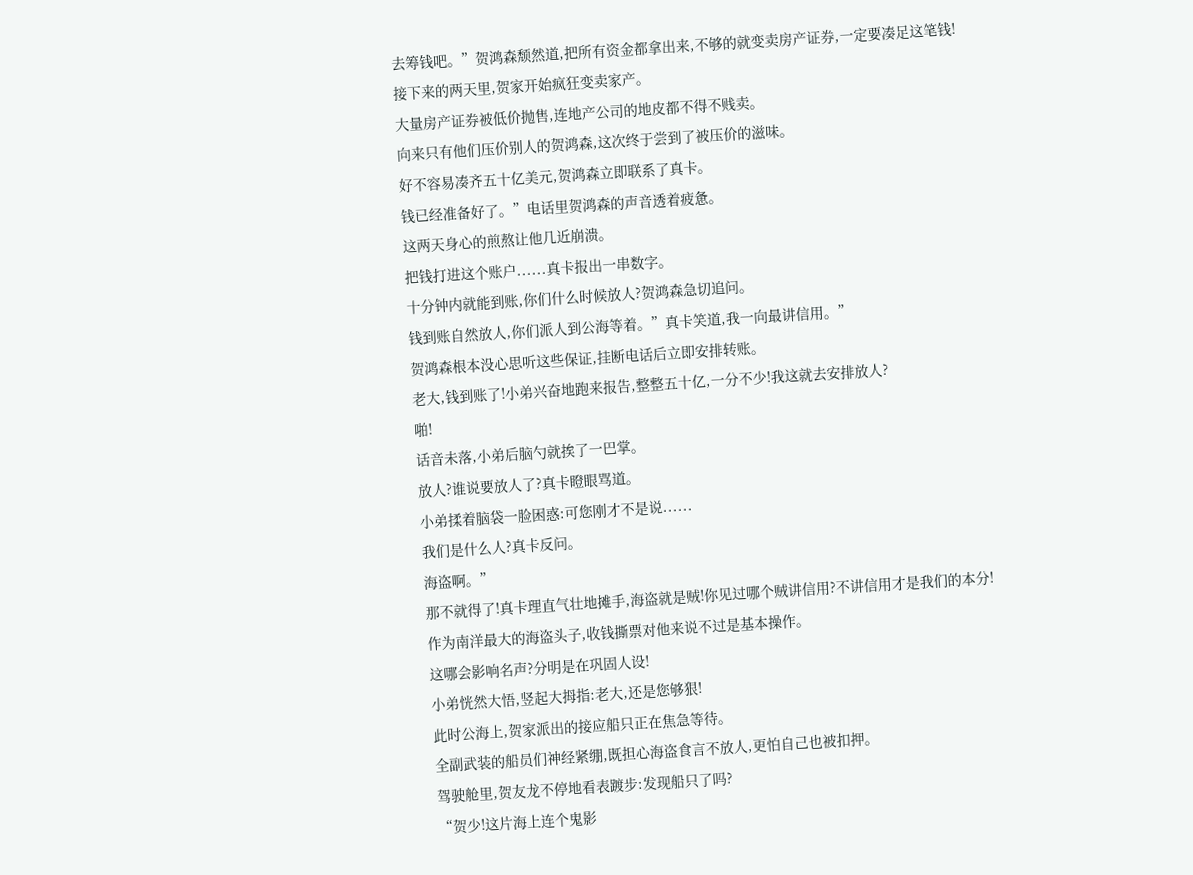去筹钱吧。”贺鸿森颓然道,把所有资金都拿出来,不够的就变卖房产证券,一定要凑足这笔钱!
接下来的两天里,贺家开始疯狂变卖家产。
大量房产证券被低价抛售,连地产公司的地皮都不得不贱卖。
向来只有他们压价别人的贺鸿森,这次终于尝到了被压价的滋味。
好不容易凑齐五十亿美元,贺鸿森立即联系了真卡。
钱已经准备好了。”电话里贺鸿森的声音透着疲惫。
这两天身心的煎熬让他几近崩溃。
把钱打进这个账户......真卡报出一串数字。
十分钟内就能到账,你们什么时候放人?贺鸿森急切追问。
钱到账自然放人,你们派人到公海等着。”真卡笑道,我一向最讲信用。”
贺鸿森根本没心思听这些保证,挂断电话后立即安排转账。
老大,钱到账了!小弟兴奋地跑来报告,整整五十亿,一分不少!我这就去安排放人?
啪!
话音未落,小弟后脑勺就挨了一巴掌。
放人?谁说要放人了?真卡瞪眼骂道。
小弟揉着脑袋一脸困惑:可您刚才不是说......
我们是什么人?真卡反问。
海盗啊。”
那不就得了!真卡理直气壮地摊手,海盗就是贼!你见过哪个贼讲信用?不讲信用才是我们的本分!
作为南洋最大的海盗头子,收钱撕票对他来说不过是基本操作。
这哪会影响名声?分明是在巩固人设!
小弟恍然大悟,竖起大拇指:老大,还是您够狠!
此时公海上,贺家派出的接应船只正在焦急等待。
全副武装的船员们神经紧绷,既担心海盗食言不放人,更怕自己也被扣押。
驾驶舱里,贺友龙不停地看表踱步:发现船只了吗?
“贺少!这片海上连个鬼影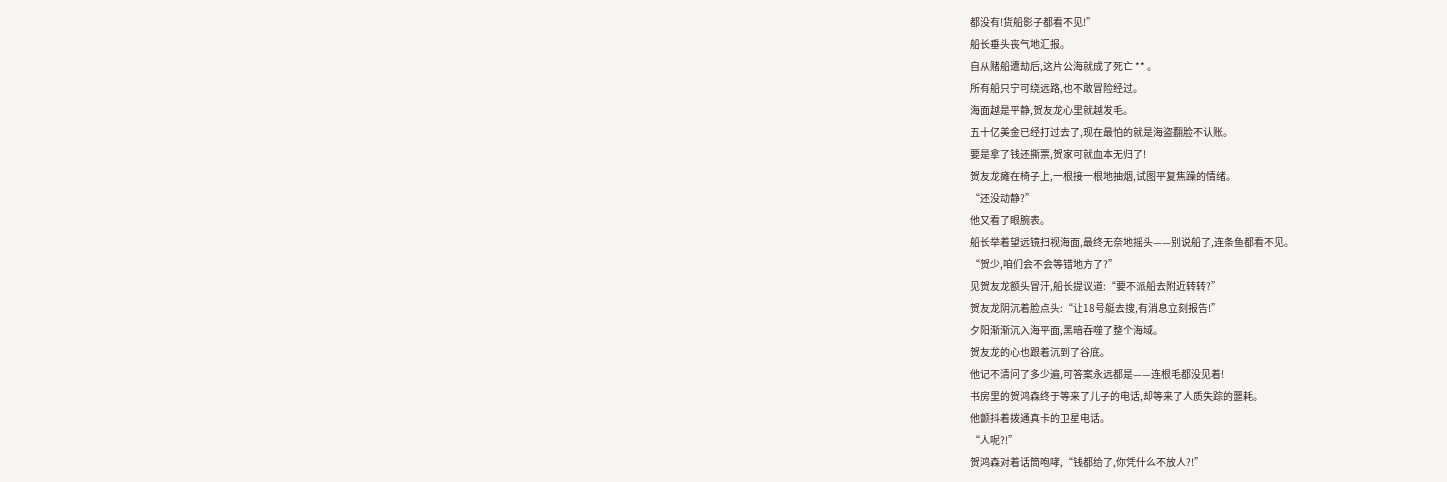都没有!货船影子都看不见!”
船长垂头丧气地汇报。
自从赌船遭劫后,这片公海就成了死亡 ** 。
所有船只宁可绕远路,也不敢冒险经过。
海面越是平静,贺友龙心里就越发毛。
五十亿美金已经打过去了,现在最怕的就是海盗翻脸不认账。
要是拿了钱还撕票,贺家可就血本无归了!
贺友龙瘫在椅子上,一根接一根地抽烟,试图平复焦躁的情绪。
“还没动静?”
他又看了眼腕表。
船长举着望远镜扫视海面,最终无奈地摇头——别说船了,连条鱼都看不见。
“贺少,咱们会不会等错地方了?”
见贺友龙额头冒汗,船长提议道:“要不派船去附近转转?”
贺友龙阴沉着脸点头:“让18号艇去搜,有消息立刻报告!”
夕阳渐渐沉入海平面,黑暗吞噬了整个海域。
贺友龙的心也跟着沉到了谷底。
他记不清问了多少遍,可答案永远都是——连根毛都没见着!
书房里的贺鸿森终于等来了儿子的电话,却等来了人质失踪的噩耗。
他颤抖着拨通真卡的卫星电话。
“人呢?!”
贺鸿森对着话筒咆哮,“钱都给了,你凭什么不放人?!”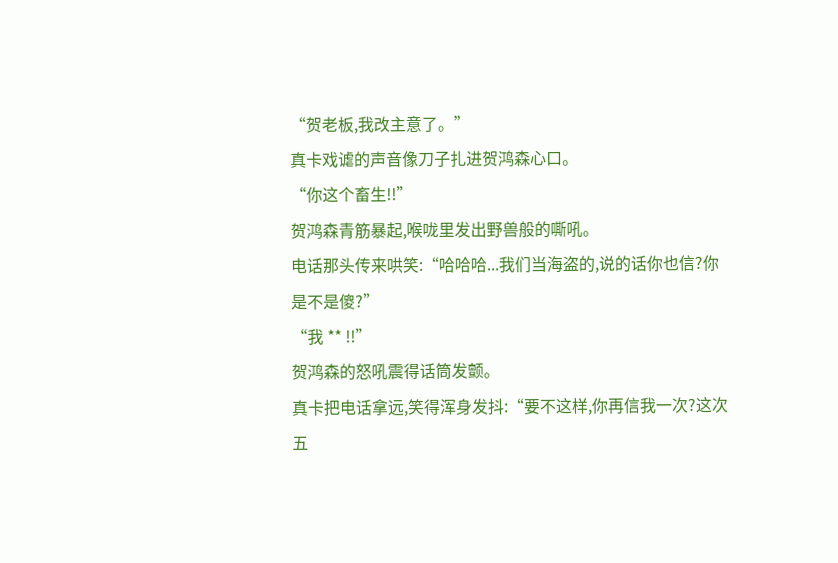“贺老板,我改主意了。”
真卡戏谑的声音像刀子扎进贺鸿森心口。
“你这个畜生!!”
贺鸿森青筋暴起,喉咙里发出野兽般的嘶吼。
电话那头传来哄笑:“哈哈哈...我们当海盗的,说的话你也信?你是不是傻?”
“我 ** !!”
贺鸿森的怒吼震得话筒发颤。
真卡把电话拿远,笑得浑身发抖:“要不这样,你再信我一次?这次五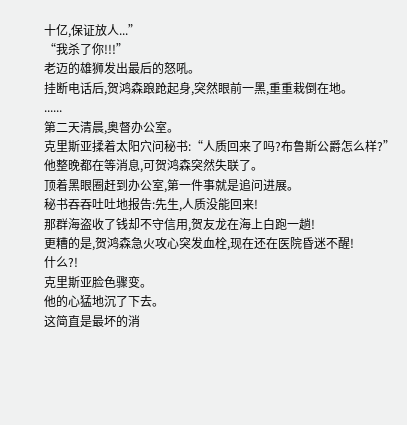十亿,保证放人...”
“我杀了你!!!”
老迈的雄狮发出最后的怒吼。
挂断电话后,贺鸿森踉跄起身,突然眼前一黑,重重栽倒在地。
......
第二天清晨,奥督办公室。
克里斯亚揉着太阳穴问秘书:“人质回来了吗?布鲁斯公爵怎么样?”
他整晚都在等消息,可贺鸿森突然失联了。
顶着黑眼圈赶到办公室,第一件事就是追问进展。
秘书吞吞吐吐地报告:先生,人质没能回来!
那群海盗收了钱却不守信用,贺友龙在海上白跑一趟!
更糟的是,贺鸿森急火攻心突发血栓,现在还在医院昏迷不醒!
什么?!
克里斯亚脸色骤变。
他的心猛地沉了下去。
这简直是最坏的消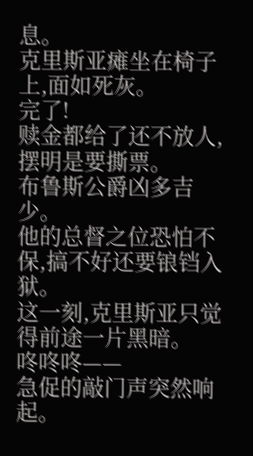息。
克里斯亚瘫坐在椅子上,面如死灰。
完了!
赎金都给了还不放人,摆明是要撕票。
布鲁斯公爵凶多吉少。
他的总督之位恐怕不保,搞不好还要锒铛入狱。
这一刻,克里斯亚只觉得前途一片黑暗。
咚咚咚——
急促的敲门声突然响起。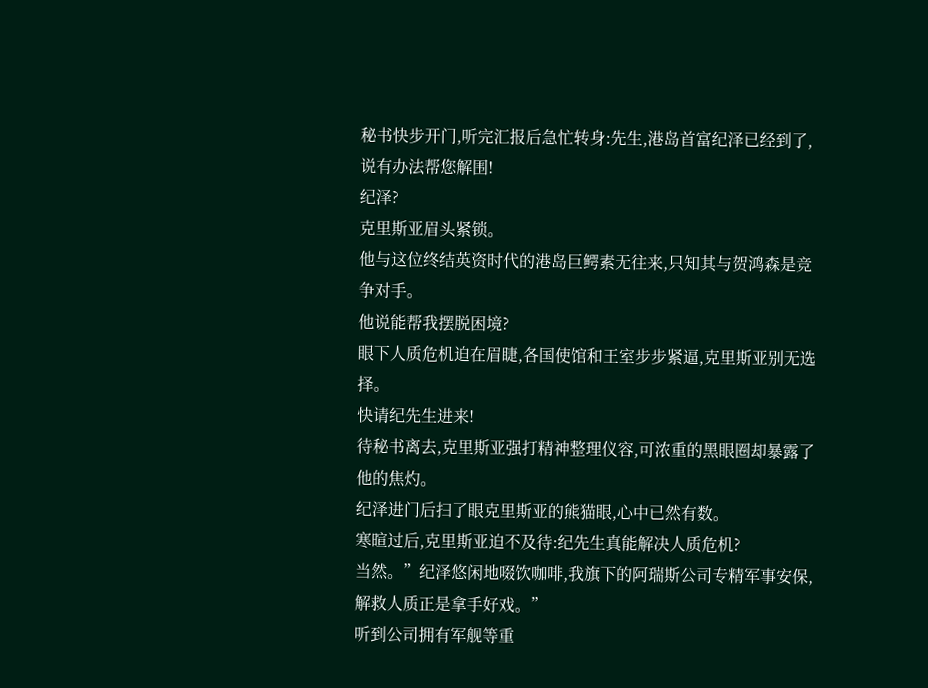秘书快步开门,听完汇报后急忙转身:先生,港岛首富纪泽已经到了,说有办法帮您解围!
纪泽?
克里斯亚眉头紧锁。
他与这位终结英资时代的港岛巨鳄素无往来,只知其与贺鸿森是竞争对手。
他说能帮我摆脱困境?
眼下人质危机迫在眉睫,各国使馆和王室步步紧逼,克里斯亚别无选择。
快请纪先生进来!
待秘书离去,克里斯亚强打精神整理仪容,可浓重的黑眼圈却暴露了他的焦灼。
纪泽进门后扫了眼克里斯亚的熊猫眼,心中已然有数。
寒暄过后,克里斯亚迫不及待:纪先生真能解决人质危机?
当然。”纪泽悠闲地啜饮咖啡,我旗下的阿瑞斯公司专精军事安保,解救人质正是拿手好戏。”
听到公司拥有军舰等重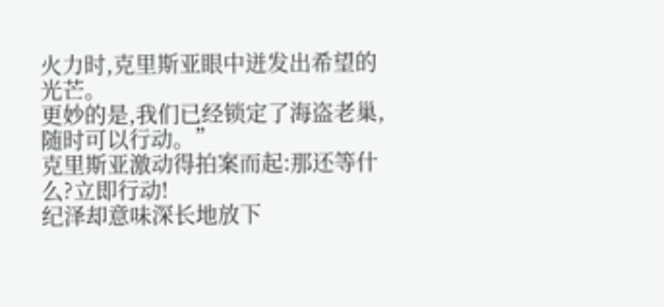火力时,克里斯亚眼中迸发出希望的光芒。
更妙的是,我们已经锁定了海盗老巢,随时可以行动。”
克里斯亚激动得拍案而起:那还等什么?立即行动!
纪泽却意味深长地放下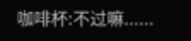咖啡杯:不过嘛......